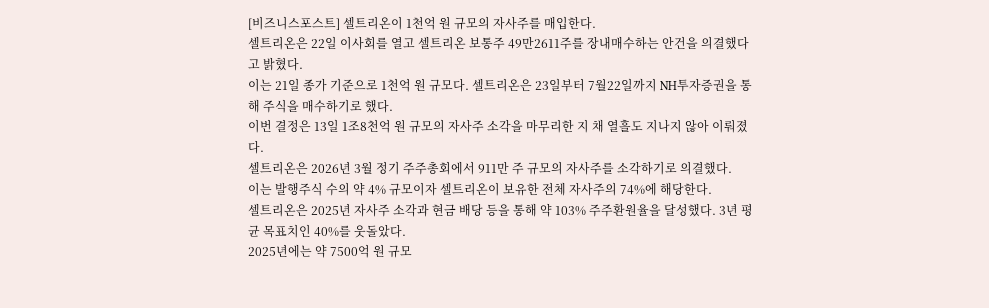[비즈니스포스트] 셀트리온이 1천억 원 규모의 자사주를 매입한다.
셀트리온은 22일 이사회를 열고 셀트리온 보통주 49만2611주를 장내매수하는 안건을 의결했다고 밝혔다.
이는 21일 종가 기준으로 1천억 원 규모다. 셀트리온은 23일부터 7월22일까지 NH투자증권을 통해 주식을 매수하기로 했다.
이번 결정은 13일 1조8천억 원 규모의 자사주 소각을 마무리한 지 채 열흘도 지나지 않아 이뤄졌다.
셀트리온은 2026년 3월 정기 주주총회에서 911만 주 규모의 자사주를 소각하기로 의결했다.
이는 발행주식 수의 약 4% 규모이자 셀트리온이 보유한 전체 자사주의 74%에 해당한다.
셀트리온은 2025년 자사주 소각과 현금 배당 등을 통해 약 103% 주주환원율을 달성했다. 3년 평균 목표치인 40%를 웃돌았다.
2025년에는 약 7500억 원 규모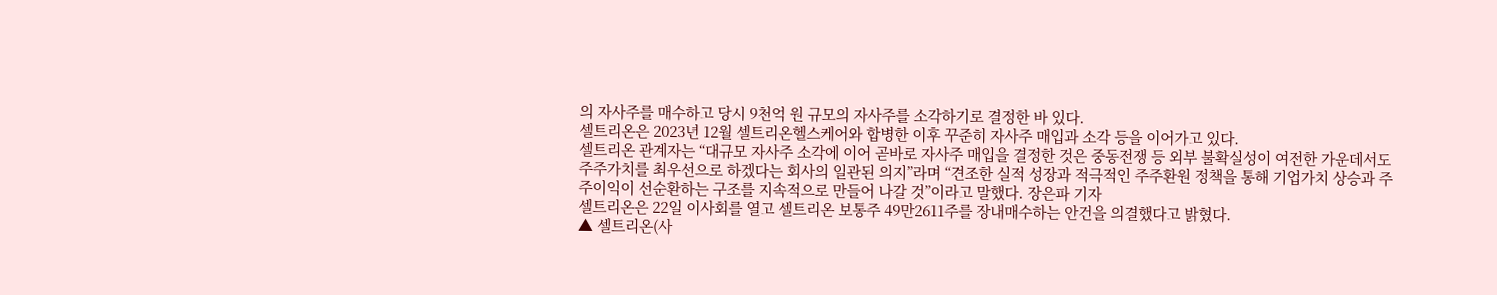의 자사주를 매수하고 당시 9천억 원 규모의 자사주를 소각하기로 결정한 바 있다.
셀트리온은 2023년 12월 셀트리온헬스케어와 합병한 이후 꾸준히 자사주 매입과 소각 등을 이어가고 있다.
셀트리온 관계자는 “대규모 자사주 소각에 이어 곧바로 자사주 매입을 결정한 것은 중동전쟁 등 외부 불확실성이 여전한 가운데서도 주주가치를 최우선으로 하겠다는 회사의 일관된 의지”라며 “견조한 실적 성장과 적극적인 주주환원 정책을 통해 기업가치 상승과 주주이익이 선순환하는 구조를 지속적으로 만들어 나갈 것”이라고 말했다. 장은파 기자
셀트리온은 22일 이사회를 열고 셀트리온 보통주 49만2611주를 장내매수하는 안건을 의결했다고 밝혔다.
▲ 셀트리온(사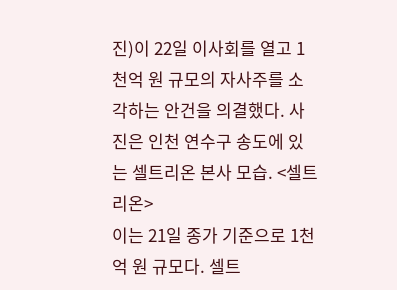진)이 22일 이사회를 열고 1천억 원 규모의 자사주를 소각하는 안건을 의결했다. 사진은 인천 연수구 송도에 있는 셀트리온 본사 모습. <셀트리온>
이는 21일 종가 기준으로 1천억 원 규모다. 셀트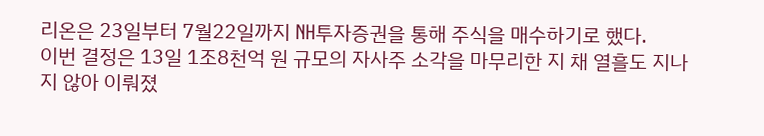리온은 23일부터 7월22일까지 NH투자증권을 통해 주식을 매수하기로 했다.
이번 결정은 13일 1조8천억 원 규모의 자사주 소각을 마무리한 지 채 열흘도 지나지 않아 이뤄졌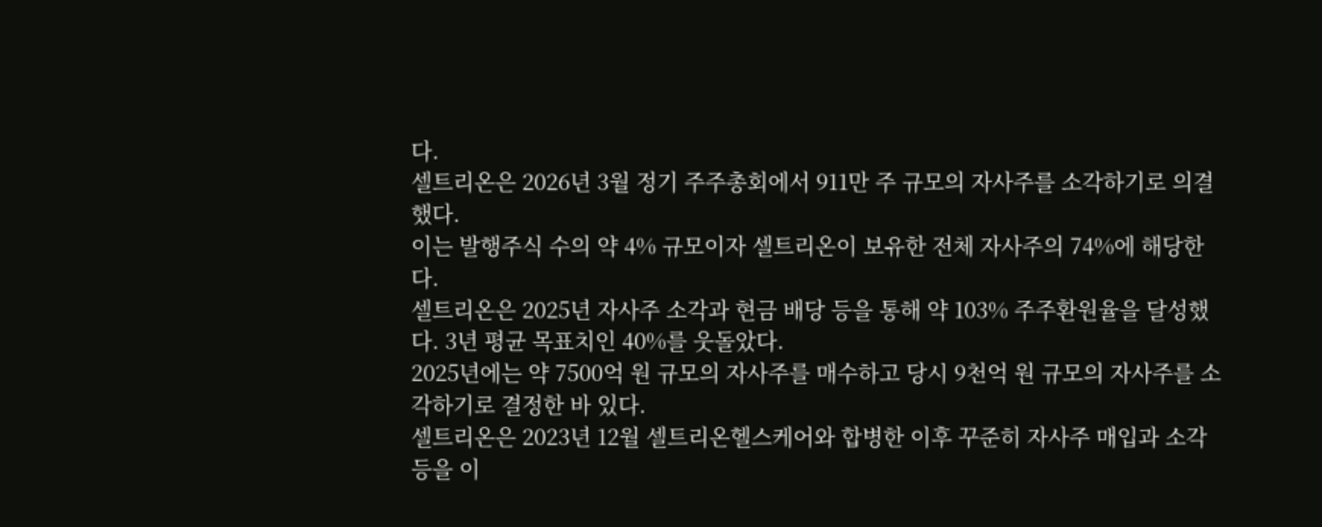다.
셀트리온은 2026년 3월 정기 주주총회에서 911만 주 규모의 자사주를 소각하기로 의결했다.
이는 발행주식 수의 약 4% 규모이자 셀트리온이 보유한 전체 자사주의 74%에 해당한다.
셀트리온은 2025년 자사주 소각과 현금 배당 등을 통해 약 103% 주주환원율을 달성했다. 3년 평균 목표치인 40%를 웃돌았다.
2025년에는 약 7500억 원 규모의 자사주를 매수하고 당시 9천억 원 규모의 자사주를 소각하기로 결정한 바 있다.
셀트리온은 2023년 12월 셀트리온헬스케어와 합병한 이후 꾸준히 자사주 매입과 소각 등을 이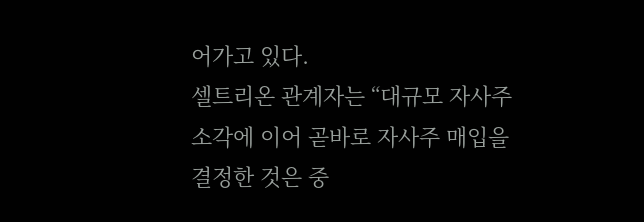어가고 있다.
셀트리온 관계자는 “대규모 자사주 소각에 이어 곧바로 자사주 매입을 결정한 것은 중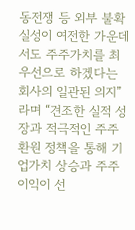동전쟁 등 외부 불확실성이 여전한 가운데서도 주주가치를 최우선으로 하겠다는 회사의 일관된 의지”라며 “견조한 실적 성장과 적극적인 주주환원 정책을 통해 기업가치 상승과 주주이익이 선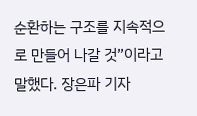순환하는 구조를 지속적으로 만들어 나갈 것”이라고 말했다. 장은파 기자